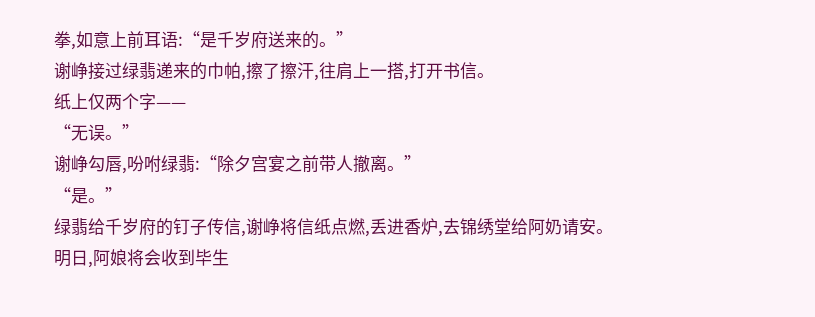拳,如意上前耳语:“是千岁府送来的。”
谢峥接过绿翡递来的巾帕,擦了擦汗,往肩上一搭,打开书信。
纸上仅两个字——
“无误。”
谢峥勾唇,吩咐绿翡:“除夕宫宴之前带人撤离。”
“是。”
绿翡给千岁府的钉子传信,谢峥将信纸点燃,丢进香炉,去锦绣堂给阿奶请安。
明日,阿娘将会收到毕生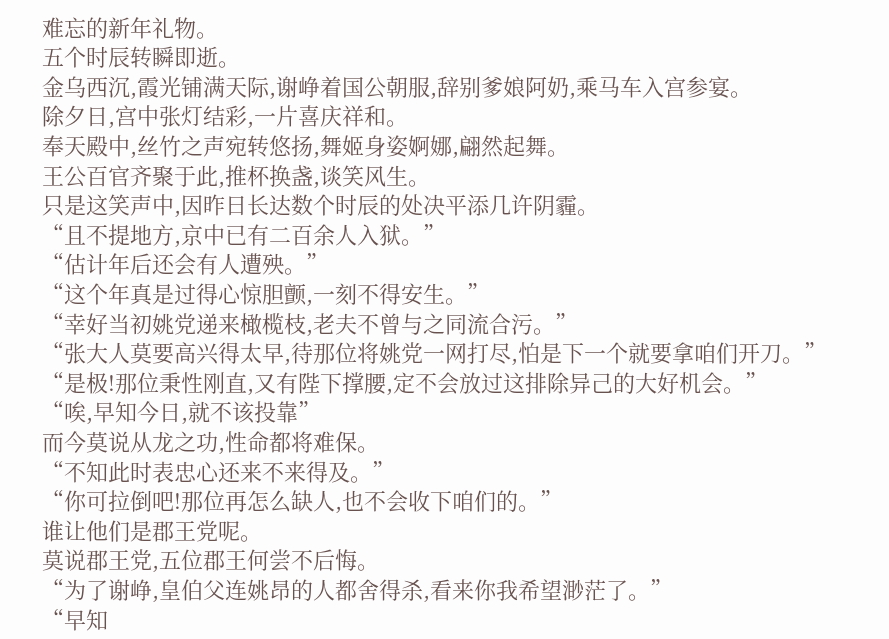难忘的新年礼物。
五个时辰转瞬即逝。
金乌西沉,霞光铺满天际,谢峥着国公朝服,辞别爹娘阿奶,乘马车入宫参宴。
除夕日,宫中张灯结彩,一片喜庆祥和。
奉天殿中,丝竹之声宛转悠扬,舞姬身姿婀娜,翩然起舞。
王公百官齐聚于此,推杯换盏,谈笑风生。
只是这笑声中,因昨日长达数个时辰的处决平添几许阴霾。
“且不提地方,京中已有二百余人入狱。”
“估计年后还会有人遭殃。”
“这个年真是过得心惊胆颤,一刻不得安生。”
“幸好当初姚党递来橄榄枝,老夫不曾与之同流合污。”
“张大人莫要高兴得太早,待那位将姚党一网打尽,怕是下一个就要拿咱们开刀。”
“是极!那位秉性刚直,又有陛下撑腰,定不会放过这排除异己的大好机会。”
“唉,早知今日,就不该投靠”
而今莫说从龙之功,性命都将难保。
“不知此时表忠心还来不来得及。”
“你可拉倒吧!那位再怎么缺人,也不会收下咱们的。”
谁让他们是郡王党呢。
莫说郡王党,五位郡王何尝不后悔。
“为了谢峥,皇伯父连姚昂的人都舍得杀,看来你我希望渺茫了。”
“早知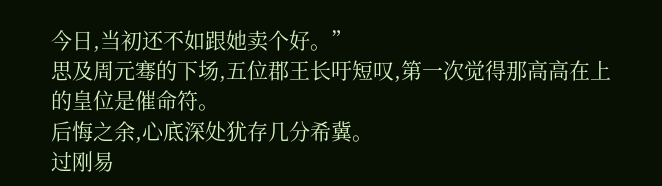今日,当初还不如跟她卖个好。”
思及周元骞的下场,五位郡王长吁短叹,第一次觉得那高高在上的皇位是催命符。
后悔之余,心底深处犹存几分希冀。
过刚易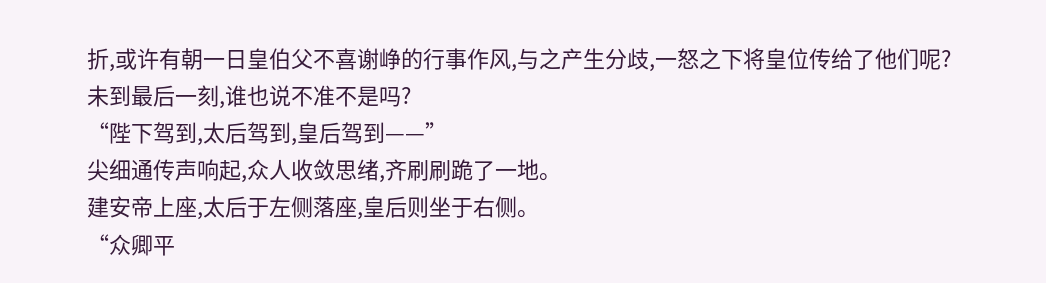折,或许有朝一日皇伯父不喜谢峥的行事作风,与之产生分歧,一怒之下将皇位传给了他们呢?
未到最后一刻,谁也说不准不是吗?
“陛下驾到,太后驾到,皇后驾到——”
尖细通传声响起,众人收敛思绪,齐刷刷跪了一地。
建安帝上座,太后于左侧落座,皇后则坐于右侧。
“众卿平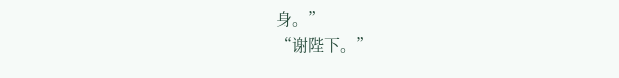身。”
“谢陛下。”